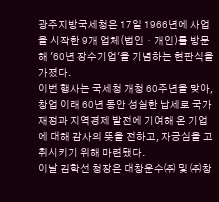광주지방국세청은 17일 1966년에 사업을 시작한 9개 업체(법인・개인)를 방문해 '60년 장수기업'을 기념하는 현판식을 가졌다.
이번 행사는 국세청 개청 60주년을 맞아, 창업 이래 60년 동안 성실한 납세로 국가재정과 지역경제 발전에 기여해 온 기업에 대해 감사의 뜻을 전하고, 자긍심을 고취시키기 위해 마련됐다.
이날 김학선 청장은 대창운수㈜ 및 ㈜창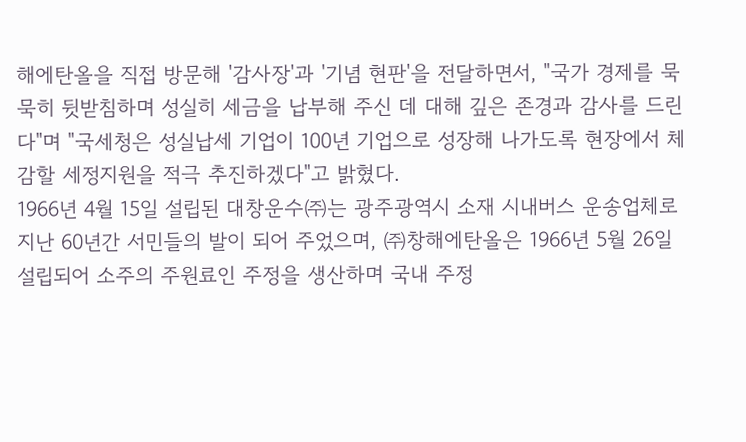해에탄올을 직접 방문해 '감사장'과 '기념 현판'을 전달하면서, "국가 경제를 묵묵히 뒷받침하며 성실히 세금을 납부해 주신 데 대해 깊은 존경과 감사를 드린다"며 "국세청은 성실납세 기업이 100년 기업으로 성장해 나가도록 현장에서 체감할 세정지원을 적극 추진하겠다"고 밝혔다.
1966년 4월 15일 설립된 대창운수㈜는 광주광역시 소재 시내버스 운송업체로 지난 60년간 서민들의 발이 되어 주었으며, ㈜창해에탄올은 1966년 5월 26일 설립되어 소주의 주원료인 주정을 생산하며 국내 주정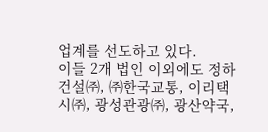업계를 선도하고 있다.
이들 2개 법인 이외에도 정하건설㈜, ㈜한국교통, 이리택시㈜, 광성관광㈜, 광산약국,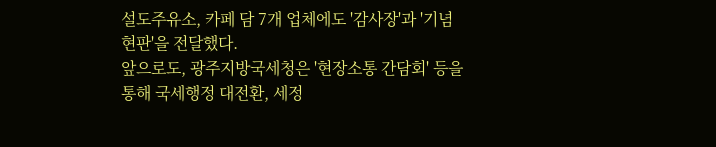설도주유소, 카페 담 7개 업체에도 '감사장'과 '기념 현판'을 전달했다.
앞으로도, 광주지방국세청은 '현장소통 간담회' 등을 통해 국세행정 대전환, 세정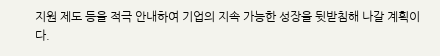지원 제도 등을 적극 안내하여 기업의 지속 가능한 성장을 뒷받침해 나갈 계획이다.